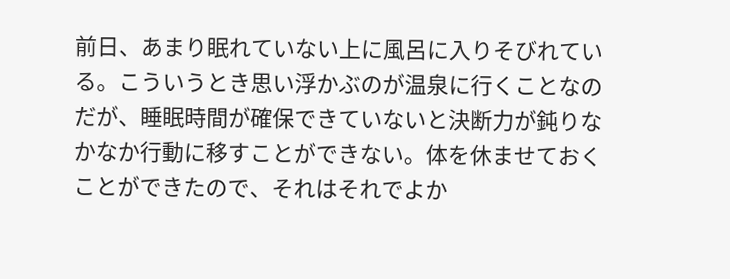前日、あまり眠れていない上に風呂に入りそびれている。こういうとき思い浮かぶのが温泉に行くことなのだが、睡眠時間が確保できていないと決断力が鈍りなかなか行動に移すことができない。体を休ませておくことができたので、それはそれでよか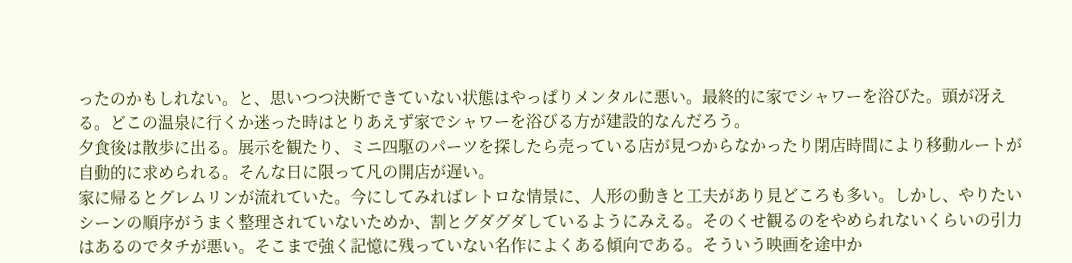ったのかもしれない。と、思いつつ決断できていない状態はやっぱりメンタルに悪い。最終的に家でシャワーを浴びた。頭が冴える。どこの温泉に行くか迷った時はとりあえず家でシャワーを浴びる方が建設的なんだろう。
夕食後は散歩に出る。展示を観たり、ミニ四駆のパーツを探したら売っている店が見つからなかったり閉店時間により移動ルートが自動的に求められる。そんな日に限って凡の開店が遅い。
家に帰るとグレムリンが流れていた。今にしてみればレトロな情景に、人形の動きと工夫があり見どころも多い。しかし、やりたいシーンの順序がうまく整理されていないためか、割とグダグダしているようにみえる。そのくせ観るのをやめられないくらいの引力はあるのでタチが悪い。そこまで強く記憶に残っていない名作によくある傾向である。そういう映画を途中か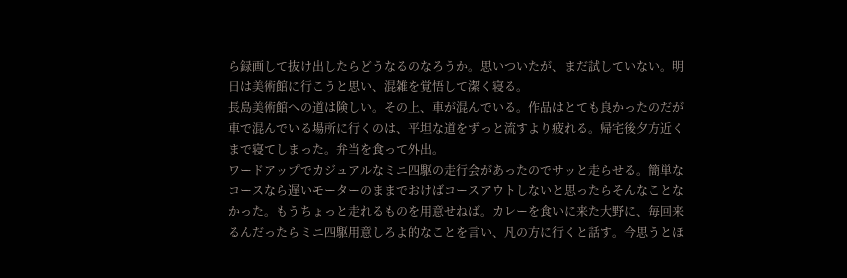ら録画して抜け出したらどうなるのなろうか。思いついたが、まだ試していない。明日は美術館に行こうと思い、混雑を覚悟して潔く寝る。
長島美術館への道は険しい。その上、車が混んでいる。作品はとても良かったのだが車で混んでいる場所に行くのは、平坦な道をずっと流すより疲れる。帰宅後夕方近くまで寝てしまった。弁当を食って外出。
ワードアップでカジュアルなミニ四駆の走行会があったのでサッと走らせる。簡単なコースなら遅いモーターのままでおけばコースアウトしないと思ったらそんなことなかった。もうちょっと走れるものを用意せねば。カレーを食いに来た大野に、毎回来るんだったらミニ四駆用意しろよ的なことを言い、凡の方に行くと話す。今思うとほ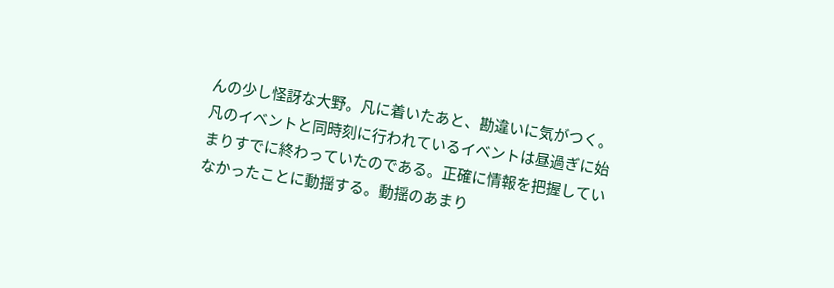んの少し怪訝な大野。凡に着いたあと、勘違いに気がつく。
凡のイベントと同時刻に行われているイベントは昼過ぎに始まりすでに終わっていたのである。正確に情報を把握していなかったことに動揺する。動揺のあまり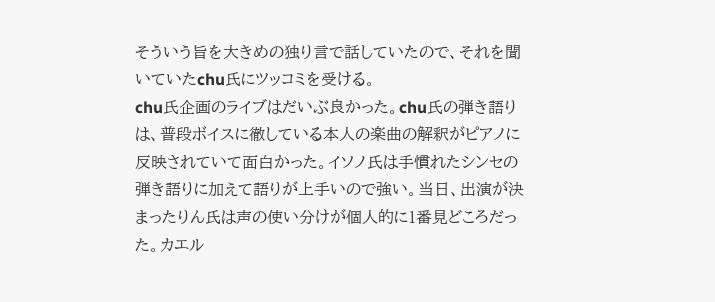そういう旨を大きめの独り言で話していたので、それを聞いていたchu氏にツッコミを受ける。
chu氏企画のライブはだいぶ良かった。chu氏の弾き語りは、普段ボイスに徹している本人の楽曲の解釈がピアノに反映されていて面白かった。イソノ氏は手慣れたシンセの弾き語りに加えて語りが上手いので強い。当日、出演が決まったりん氏は声の使い分けが個人的に1番見どころだった。カエル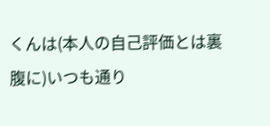くんは(本人の自己評価とは裏腹に)いつも通り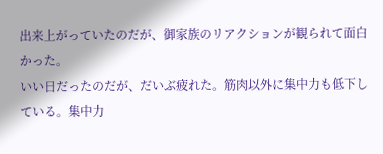出来上がっていたのだが、御家族のリアクションが観られて面白かった。
いい日だったのだが、だいぶ疲れた。筋肉以外に集中力も低下している。集中力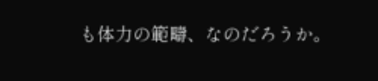も体力の範疇、なのだろうか。